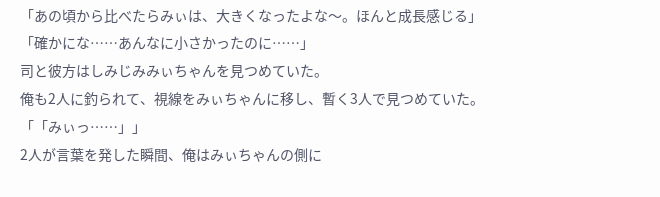「あの頃から比べたらみぃは、大きくなったよな〜。ほんと成長感じる」
「確かにな……あんなに小さかったのに……」
司と彼方はしみじみみぃちゃんを見つめていた。
俺も2人に釣られて、視線をみぃちゃんに移し、暫く3人で見つめていた。
「「みぃっ……」」
2人が言葉を発した瞬間、俺はみぃちゃんの側に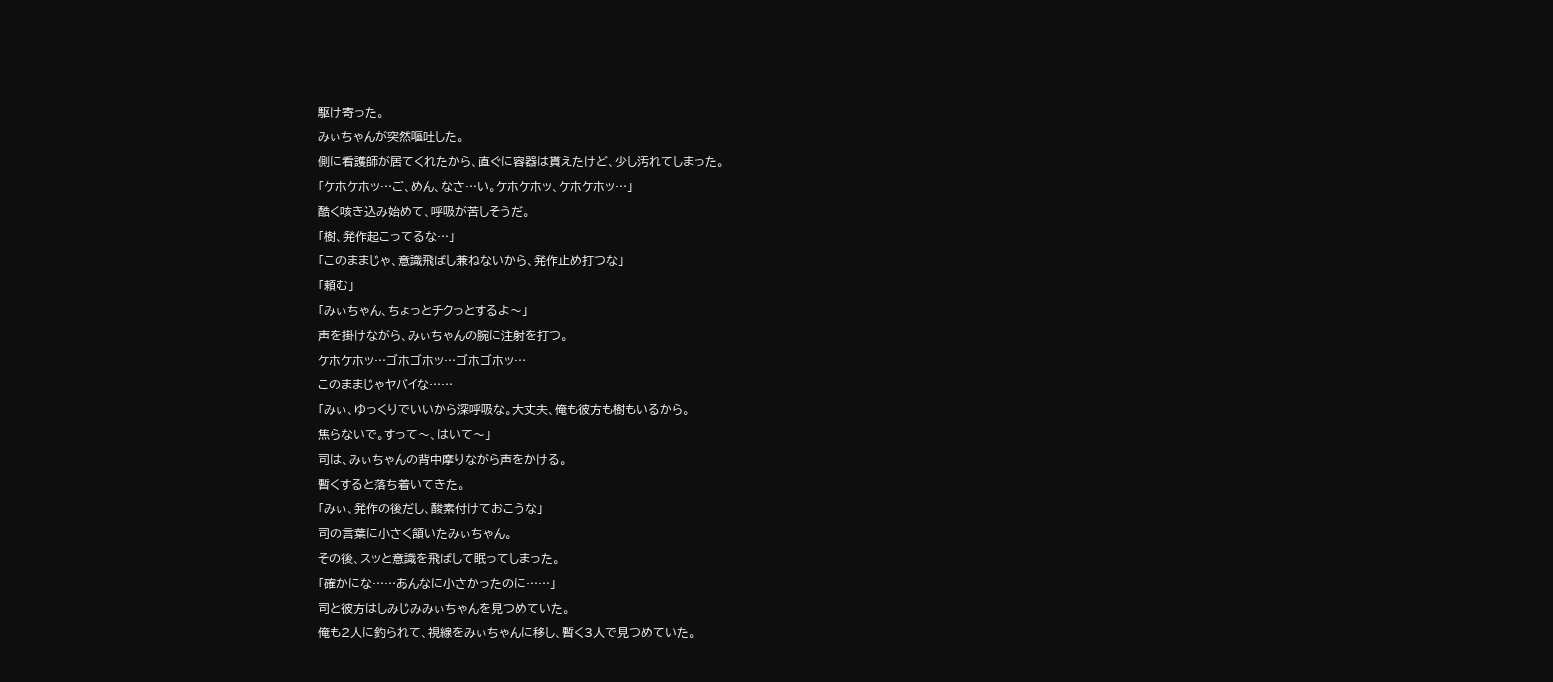駆け寄った。
みぃちゃんが突然嘔吐した。
側に看護師が居てくれたから、直ぐに容器は貰えたけど、少し汚れてしまった。
「ケホケホッ…ご、めん、なさ…い。ケホケホッ、ケホケホッ…」
酷く咳き込み始めて、呼吸が苦しそうだ。
「樹、発作起こってるな…」
「このままじゃ、意識飛ばし兼ねないから、発作止め打つな」
「頼む」
「みぃちゃん、ちょっとチクっとするよ〜」
声を掛けながら、みぃちゃんの腕に注射を打つ。
ケホケホッ…ゴホゴホッ…ゴホゴホッ…
このままじゃヤバイな……
「みぃ、ゆっくりでいいから深呼吸な。大丈夫、俺も彼方も樹もいるから。
焦らないで。すって〜、はいて〜」
司は、みぃちゃんの背中摩りながら声をかける。
暫くすると落ち着いてきた。
「みぃ、発作の後だし、酸素付けておこうな」
司の言葉に小さく頷いたみぃちゃん。
その後、スッと意識を飛ばして眠ってしまった。
「確かにな……あんなに小さかったのに……」
司と彼方はしみじみみぃちゃんを見つめていた。
俺も2人に釣られて、視線をみぃちゃんに移し、暫く3人で見つめていた。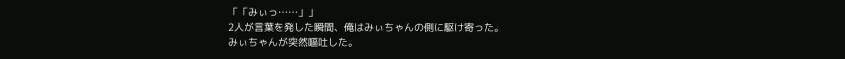「「みぃっ……」」
2人が言葉を発した瞬間、俺はみぃちゃんの側に駆け寄った。
みぃちゃんが突然嘔吐した。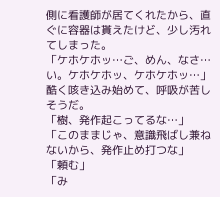側に看護師が居てくれたから、直ぐに容器は貰えたけど、少し汚れてしまった。
「ケホケホッ…ご、めん、なさ…い。ケホケホッ、ケホケホッ…」
酷く咳き込み始めて、呼吸が苦しそうだ。
「樹、発作起こってるな…」
「このままじゃ、意識飛ばし兼ねないから、発作止め打つな」
「頼む」
「み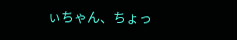ぃちゃん、ちょっ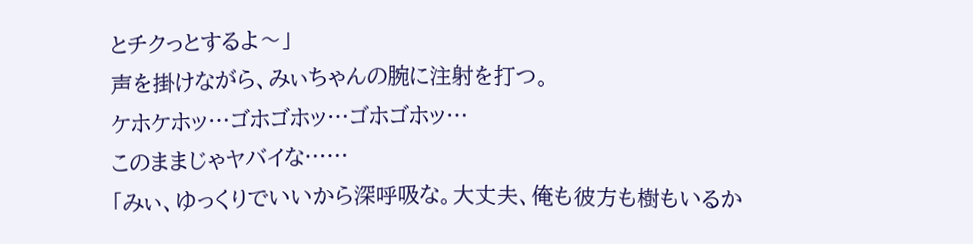とチクっとするよ〜」
声を掛けながら、みぃちゃんの腕に注射を打つ。
ケホケホッ…ゴホゴホッ…ゴホゴホッ…
このままじゃヤバイな……
「みぃ、ゆっくりでいいから深呼吸な。大丈夫、俺も彼方も樹もいるか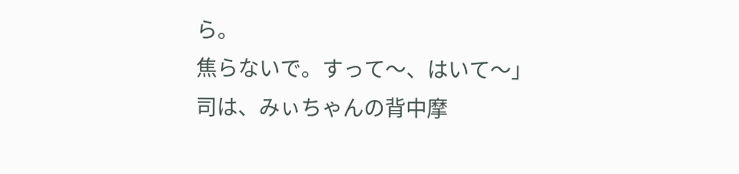ら。
焦らないで。すって〜、はいて〜」
司は、みぃちゃんの背中摩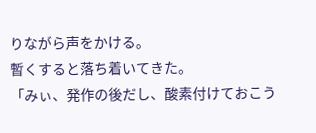りながら声をかける。
暫くすると落ち着いてきた。
「みぃ、発作の後だし、酸素付けておこう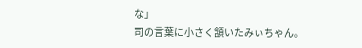な」
司の言葉に小さく頷いたみぃちゃん。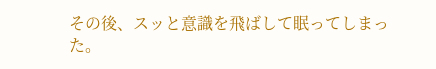その後、スッと意識を飛ばして眠ってしまった。